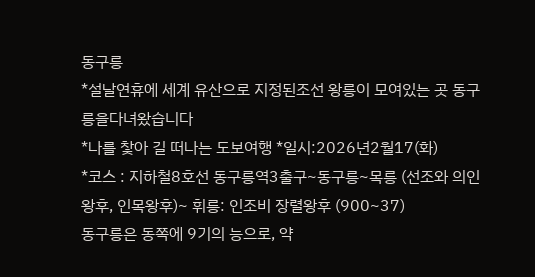동구릉
*설날연휴에 세계 유산으로 지정된조선 왕릉이 모여있는 곳 동구릉을다녀왔습니다
*나를 찿아 길 떠나는 도보여행 *일시:2026년2월17(화)
*코스 : 지하철8호선 동구릉역3출구~동구릉~목릉 (선조와 의인왕후, 인목왕후)~ 휘릉: 인조비 장렬왕후 (900~37)
동구릉은 동쪽에 9기의 능으로, 약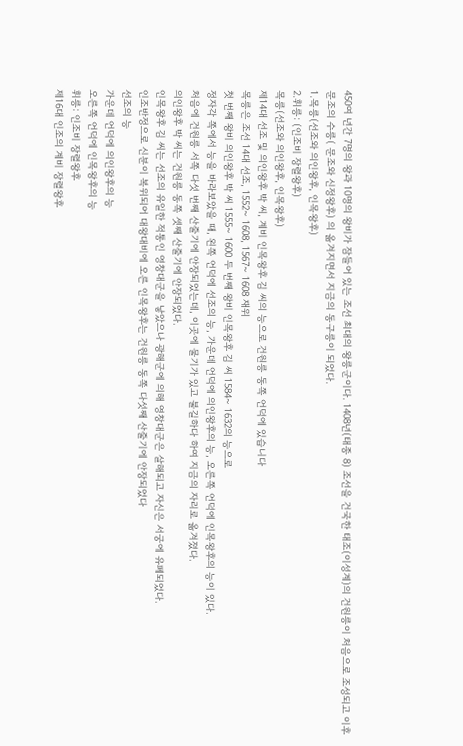450여 년간 7명의 왕과 10명의 왕비가 잠들어 있는 조선 최대의 왕릉군이다. 1408년(태종 8) 조선을 건국한 태조(이성계)의 건원릉이 처음으로 조성되고 이후 문조의 수릉( 문조와 신정왕후) 의 옮겨지면서 지금의 동구릉이 되었다.
1.목릉(선조와 의인왕후, 인목왕후)
2.휘릉: (인조비 장렬왕후)
목릉(선조와 의인왕후, 인목왕후)
제14대 선조 및 의인왕후 박 씨, 계비 인목왕후 김 씨의 능으로 건원릉 동쪽 언덕에 있습니다
목릉은 조선 14대 선조, 1552~ 1608, 1567~ 1608 재위
첫 번째 왕비 의인왕후 박 씨 1555~ 1600 두 번째 왕비 인목왕후 김 씨 1584~ 1632의 능으로
정자각 쪽에서 능을 바라보았을 때, 왼쪽 언덕에 선조의 능, 가운데 언덕에 의인왕후의 능, 오른쪽 언덕에 인목왕후의 능이 있다.
처음에 건원릉 서쪽 다섯 번째 산줄기에 안장되었는데, 이곳에 물기가 있고 불길하다 하여 지금의 자리로 옮겨졌다.
의인왕후 박 씨는 건원릉 동쪽 셋째 산줄기에 안장되었다.
인목왕후 김 씨는 선조의 유일한 적통인 영창대군을 낳았으나 광해군에 의해 영창대군은 살해되고 자신은 서궁에 유폐되었다.
인조반정으로 신분이 복위되어 대왕대비에 오른 인목왕후는 건원릉 동쪽 다섯째 산줄기에 안장되었다
선조의 능
가운데 언덕에 의인왕후의 능
오른쪽 언덕에 인목왕후의 능
휘릉: 인조비 장렬왕후
제16대 인조의 계비 장렬왕후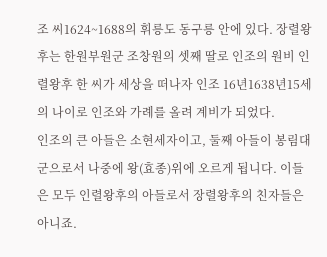조 씨1624~1688의 휘릉도 동구릉 안에 있다. 장렬왕후는 한원부원군 조창원의 셋째 딸로 인조의 원비 인렬왕후 한 씨가 세상을 떠나자 인조 16년1638년15세의 나이로 인조와 가례를 올려 계비가 되었다.
인조의 큰 아들은 소현세자이고, 둘째 아들이 봉림대군으로서 나중에 왕(효종)위에 오르게 됩니다. 이들은 모두 인렬왕후의 아들로서 장렬왕후의 친자들은 아니죠.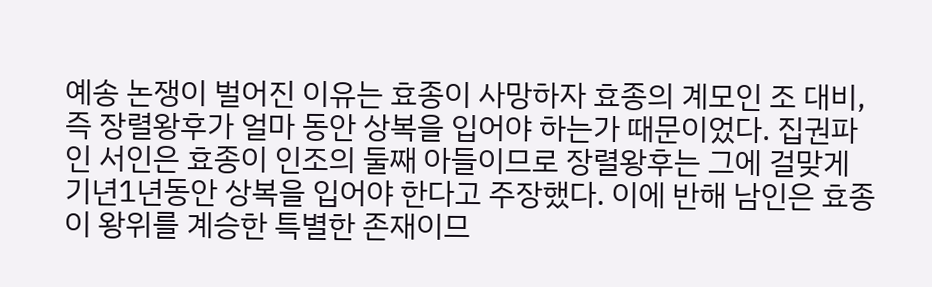예송 논쟁이 벌어진 이유는 효종이 사망하자 효종의 계모인 조 대비, 즉 장렬왕후가 얼마 동안 상복을 입어야 하는가 때문이었다. 집권파인 서인은 효종이 인조의 둘째 아들이므로 장렬왕후는 그에 걸맞게 기년1년동안 상복을 입어야 한다고 주장했다. 이에 반해 남인은 효종이 왕위를 계승한 특별한 존재이므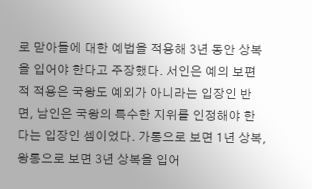로 맏아들에 대한 예법을 적용해 3년 동안 상복을 입어야 한다고 주장했다. 서인은 예의 보편적 적용은 국왕도 예외가 아니라는 입장인 반면, 남인은 국왕의 특수한 지위를 인정해야 한다는 입장인 셈이었다. 가통으로 보면 1년 상복, 왕통으로 보면 3년 상복을 입어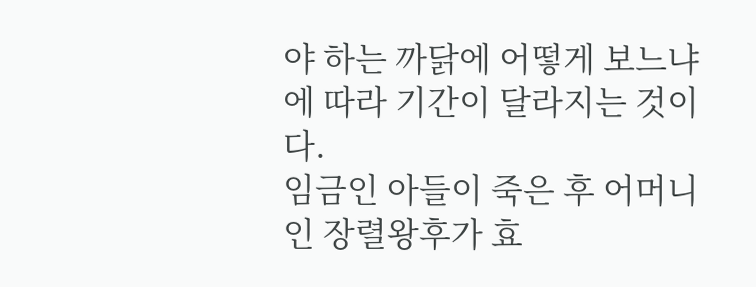야 하는 까닭에 어떻게 보느냐에 따라 기간이 달라지는 것이다.
임금인 아들이 죽은 후 어머니인 장렬왕후가 효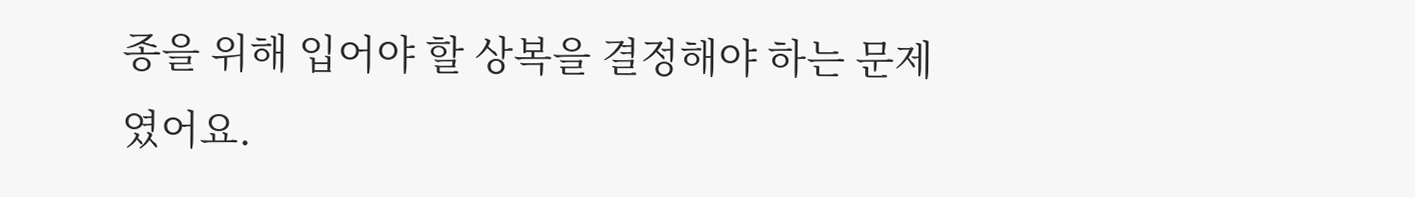종을 위해 입어야 할 상복을 결정해야 하는 문제였어요.